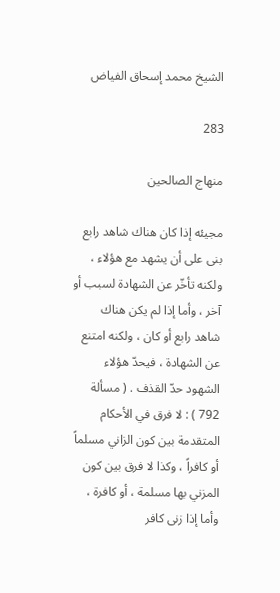الشيخ محمد إسحاق الفياض

283

منهاج الصالحين

مجيئه إذا كان هناك شاهد رابع بنى على أن يشهد مع هؤلاء ، ولكنه تأخّر عن الشهادة لسبب أو آخر ، وأما إذا لم يكن هناك شاهد رابع أو كان ، ولكنه امتنع عن الشهادة ، فيحدّ هؤلاء الشهود حدّ القذف . ( مسألة 792 ) : لا فرق في الأحكام المتقدمة بين كون الزاني مسلماً أو كافراً ، وكذا لا فرق بين كون المزني بها مسلمة ، أو كافرة ، وأما إذا زنى كافر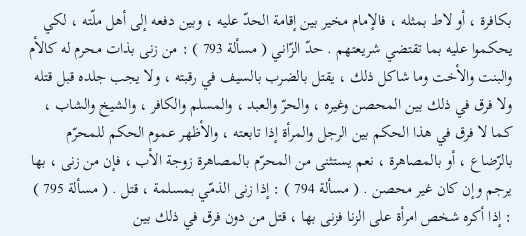بكافرة ، أو لاط بمثله ، فالإمام مخير بين إقامة الحدّ عليه ، وبين دفعه إلى أهل ملّته ، لكي يحكموا عليه بما تقتضي شريعتهم . حدّ الزّاني ( مسألة 793 ) : من زنى بذات محرم له كالأم والبنت والأخت وما شاكل ذلك ، يقتل بالضرب بالسيف في رقبته ، ولا يجب جلده قبل قتله ولا فرق في ذلك بين المحصن وغيره ، والحرّ والعبد ، والمسلم والكافر ، والشيخ والشاب ، كما لا فرق في هذا الحكم بين الرجل والمرأة إذا تابعته ، والأظهر عموم الحكم للمحرّم بالرّضاع ، أو بالمصاهرة ، نعم يستثنى من المحرّم بالمصاهرة زوجة الأب ، فإن من زنى ، بها يرجم وإن كان غير محصن . ( مسألة 794 ) : إذا زنى الذمّي بمسلمة ، قتل . ( مسألة 795 ) : إذا أكره شخص امرأة على الزنا فزنى بها ، قتل من دون فرق في ذلك بين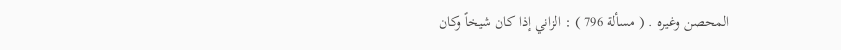المحصن وغيره . ( مسألة 796 ) : الزاني إذا كان شيخاً وكان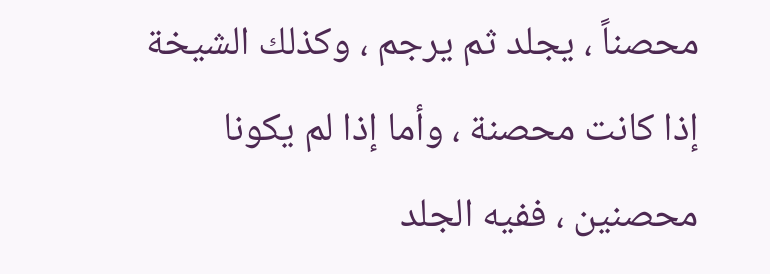محصناً ، يجلد ثم يرجم ، وكذلك الشيخة إذا كانت محصنة ، وأما إذا لم يكونا محصنين ، ففيه الجلد